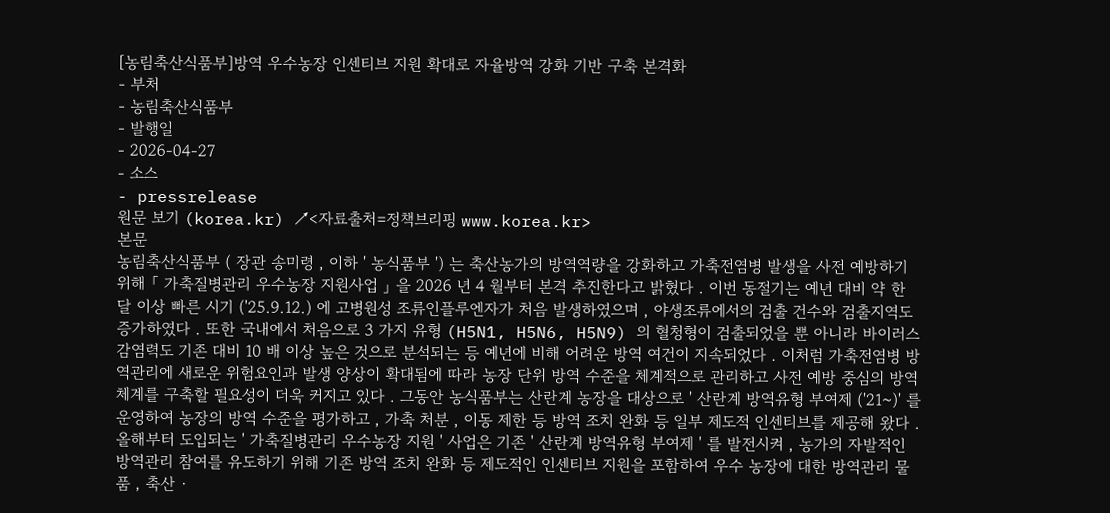[농림축산식품부]방역 우수농장 인센티브 지원 확대로 자율방역 강화 기반 구축 본격화
- 부처
- 농림축산식품부
- 발행일
- 2026-04-27
- 소스
- pressrelease
원문 보기 (korea.kr) ↗<자료출처=정책브리핑 www.korea.kr>
본문
농림축산식품부 ( 장관 송미령 , 이하 ' 농식품부 ') 는 축산농가의 방역역량을 강화하고 가축전염병 발생을 사전 예방하기 위해 「 가축질병관리 우수농장 지원사업 」 을 2026 년 4 월부터 본격 추진한다고 밝혔다 . 이번 동절기는 예년 대비 약 한 달 이상 빠른 시기 ('25.9.12.) 에 고병원성 조류인플루엔자가 처음 발생하였으며 , 야생조류에서의 검출 건수와 검출지역도 증가하였다 . 또한 국내에서 처음으로 3 가지 유형 (H5N1, H5N6, H5N9) 의 혈청형이 검출되었을 뿐 아니라 바이러스 감염력도 기존 대비 10 배 이상 높은 것으로 분석되는 등 예년에 비해 어려운 방역 여건이 지속되었다 . 이처럼 가축전염병 방역관리에 새로운 위험요인과 발생 양상이 확대됨에 따라 농장 단위 방역 수준을 체계적으로 관리하고 사전 예방 중심의 방역 체계를 구축할 필요성이 더욱 커지고 있다 . 그동안 농식품부는 산란계 농장을 대상으로 ' 산란계 방역유형 부여제 ('21~)' 를 운영하여 농장의 방역 수준을 평가하고 , 가축 처분 , 이동 제한 등 방역 조치 완화 등 일부 제도적 인센티브를 제공해 왔다 . 올해부터 도입되는 ' 가축질병관리 우수농장 지원 ' 사업은 기존 ' 산란계 방역유형 부여제 ' 를 발전시켜 , 농가의 자발적인 방역관리 참여를 유도하기 위해 기존 방역 조치 완화 등 제도적인 인센티브 지원을 포함하여 우수 농장에 대한 방역관리 물품 , 축산 ·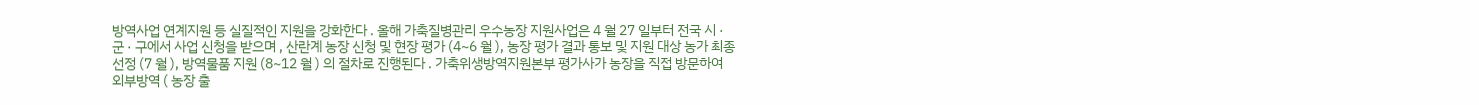방역사업 연계지원 등 실질적인 지원을 강화한다 . 올해 가축질병관리 우수농장 지원사업은 4 월 27 일부터 전국 시 · 군 · 구에서 사업 신청을 받으며 , 산란계 농장 신청 및 현장 평가 (4~6 월 ), 농장 평가 결과 통보 및 지원 대상 농가 최종 선정 (7 월 ), 방역물품 지원 (8~12 월 ) 의 절차로 진행된다 . 가축위생방역지원본부 평가사가 농장을 직접 방문하여 외부방역 ( 농장 출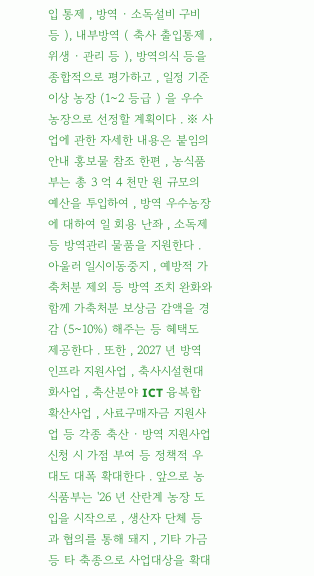입 통제 , 방역 · 소독설비 구비 등 ), 내부방역 ( 축사 출입통제 , 위생 · 관리 등 ), 방역의식 등을 종합적으로 평가하고 , 일정 기준 이상 농장 (1~2 등급 ) 을 우수농장으로 선정할 계획이다 . ※ 사업에 관한 자세한 내용은 붙임의 안내 홍보물 참조 한편 , 농식품부는 총 3 억 4 천만 원 규모의 예산을 투입하여 , 방역 우수농장에 대하여 일 회용 난좌 , 소독제 등 방역관리 물품을 지원한다 . 아울러 일시이동중지 , 예방적 가축처분 제외 등 방역 조치 완화와 함께 가축처분 보상금 감액을 경감 (5~10%) 해주는 등 혜택도 제공한다 . 또한 , 2027 년 방역 인프라 지원사업 , 축사시설현대화사업 , 축산분야 ICT 융복합 확산사업 , 사료구매자금 지원사업 등 각종 축산 · 방역 지원사업 신청 시 가점 부여 등 정책적 우대도 대폭 확대한다 . 앞으로 농식품부는 '26 년 산란계 농장 도입을 시작으로 , 생산자 단체 등과 협의를 통해 돼지 , 기타 가금 등 타 축종으로 사업대상을 확대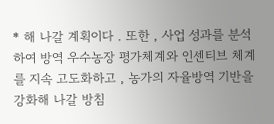* 해 나갈 계획이다 . 또한 , 사업 성과를 분석하여 방역 우수농장 평가체계와 인센티브 체계를 지속 고도화하고 , 농가의 자율방역 기반을 강화해 나갈 방침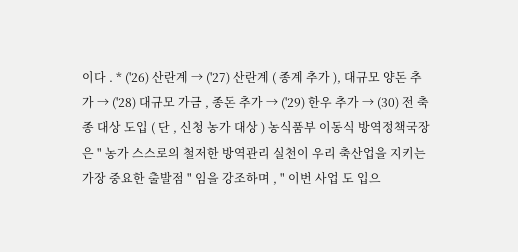이다 . * ('26) 산란계 → ('27) 산란계 ( 종계 추가 ), 대규모 양돈 추가 → ('28) 대규모 가금 , 종돈 추가 → ('29) 한우 추가 → (30) 전 축종 대상 도입 ( 단 , 신청 농가 대상 ) 농식품부 이동식 방역정책국장은 " 농가 스스로의 철저한 방역관리 실천이 우리 축산업을 지키는 가장 중요한 출발점 " 임을 강조하며 , " 이번 사업 도 입으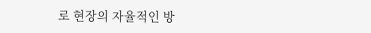로 현장의 자율적인 방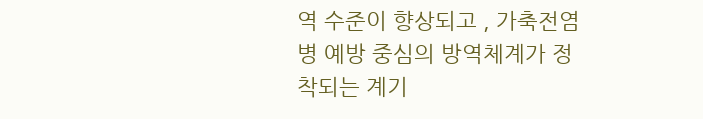역 수준이 향상되고 , 가축전염병 예방 중심의 방역체계가 정착되는 계기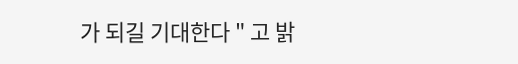가 되길 기대한다 " 고 밝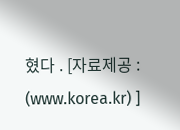혔다 . [자료제공 : (www.korea.kr) ]